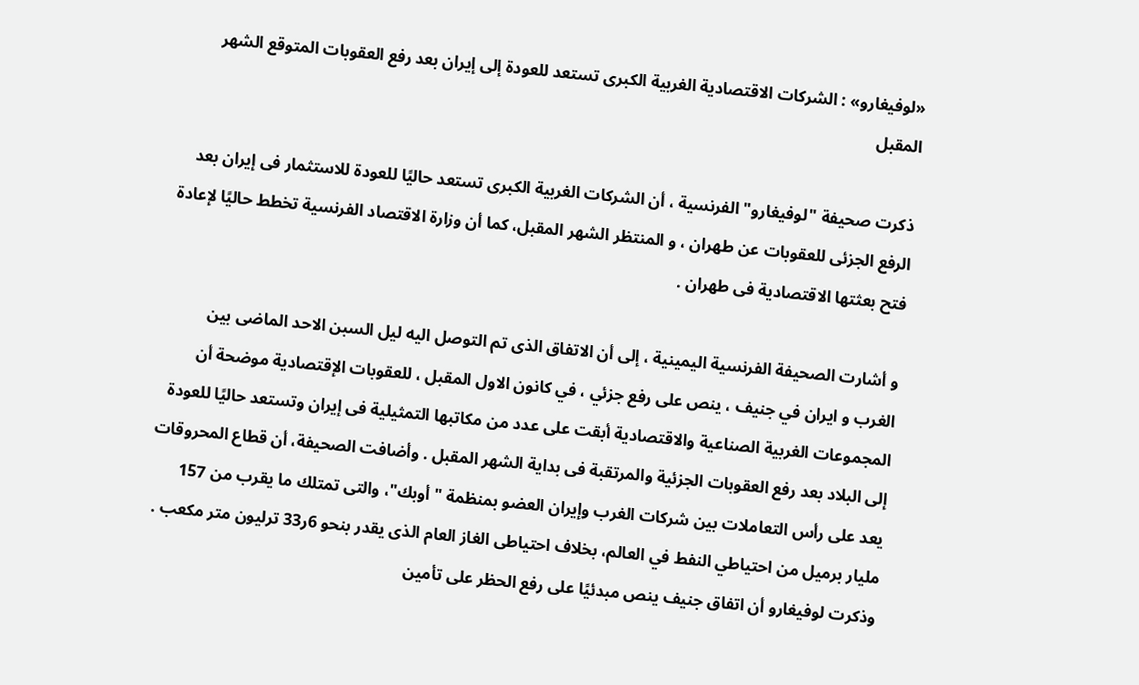«لوفيغارو» : الشركات الاقتصادية الغربية الكبرى تستعد للعودة إلى إيران بعد رفع العقوبات المتوقع الشهر المقبل

ذكرت صحيفة "لوفيغارو" الفرنسية ، أن الشركات الغربية الكبرى تستعد حاليًا للعودة للاستثمار فى إيران بعد الرفع الجزئى للعقوبات عن طهران ، و المنتظر الشهر المقبل، كما أن وزارة الاقتصاد الفرنسية تخطط حاليًا لإعادة فتح بعثتها الاقتصادية فى طهران .

و أشارت الصحيفة الفرنسية اليمينية ، إلى أن الاتفاق الذى تم التوصل اليه ليل السبن الاحد الماضى بين الغرب و ايران في جنيف ، ينص على رفع جزئي ، في كانون الاول المقبل ، للعقوبات الإقتصادية موضحة أن المجموعات الغربية الصناعية والاقتصادية أبقت على عدد من مكاتبها التمثيلية فى إيران وتستعد حاليًا للعودة إلى البلاد بعد رفع العقوبات الجزئية والمرتقبة فى بداية الشهر المقبل . وأضافت الصحيفة، أن قطاع المحروقات يعد على رأس التعاملات بين شركات الغرب وإيران العضو بمنظمة "أوبك"، والتى تمتلك ما يقرب من 157 مليار برميل من احتياطي النفط في العالم، بخلاف احتياطى الغاز العام الذى يقدر بنحو 6ر33 ترليون متر مكعب . وذكرت لوفيغارو أن اتفاق جنيف ينص مبدئيًا على رفع الحظر على تأمين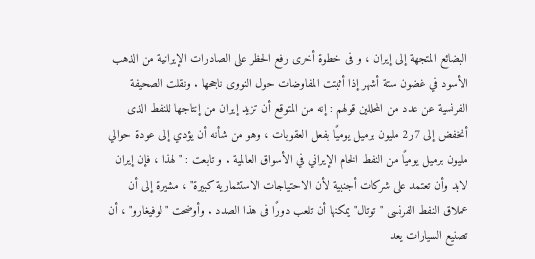البضائع المتجهة إلى إيران ، و فى خطوة أخرى رفع الحظر على الصادرات الإيرانية من الذهب الأسود في غضون ستة أشهر إذا أثبتت المفاوضات حول النووى ناجحها . ونقلت الصحيفة الفرنسية عن عدد من المحللين قولهم : إنه من المتوقع أن تزيد إيران من إنتاجها للنفط الذى أنخفض إلى 7ر2 مليون برميل يوميًا بفعل العقوبات ، وهو من شأنه أن يؤدي إلى عودة حوالي مليون برميل يوميًا من النفط الخام الإيراني في الأسواق العالمية . و تابعت : "لهذا ، فإن إيران لابد وأن تعتمد على شركات أجنبية لأن الاحتياجات الاستثمارية كبيرة" ، مشيرة إلى أن عملاق النفط الفرنسى "توتال" يمكنها أن تلعب دورًا فى هذا الصدد . وأوضحت "لوفيغارو" ، أن تصنيع السيارات يعد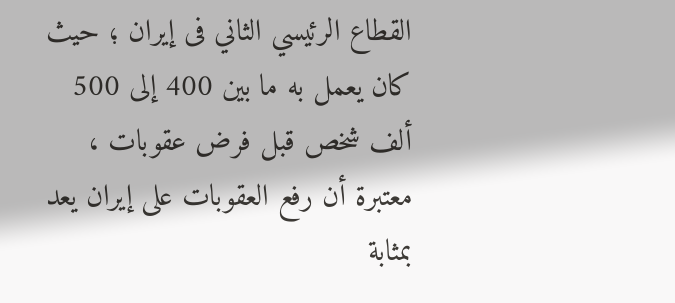القطاع الرئيسي الثاني فى إيران ؛ حيث كان يعمل به ما بين 400 إلى 500 ألف شخص قبل فرض عقوبات ، معتبرة أن رفع العقوبات على إيران يعد بمثابة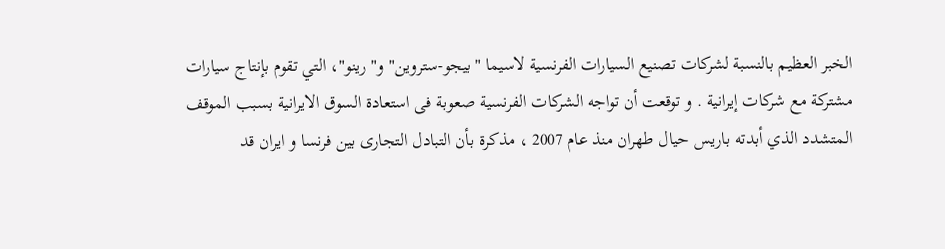الخبر العظيم بالنسبة لشركات تصنيع السيارات الفرنسية لاسيما "بيجو-ستروين" و"رينو"، التي تقوم بإنتاج سيارات مشتركة مع شركات إيرانية . و توقعت أن تواجه الشركات الفرنسية صعوبة فى استعادة السوق الايرانية بسبب الموقف المتشدد الذي أبدته باريس حيال طهران منذ عام 2007 ، مذكرة بأن التبادل التجارى بين فرنسا و ايران قد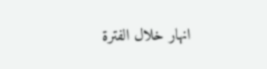انهار خلال الفترة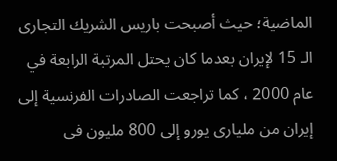الماضية؛ حيث أصبحت باريس الشريك التجارى الـ 15 لإيران بعدما كان يحتل المرتبة الرابعة في عام 2000 ، كما تراجعت الصادرات الفرنسية إلى إيران من مليارى يورو إلى 800 مليون فى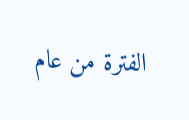الفترة من عام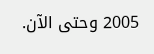2005 وحتى الآن.